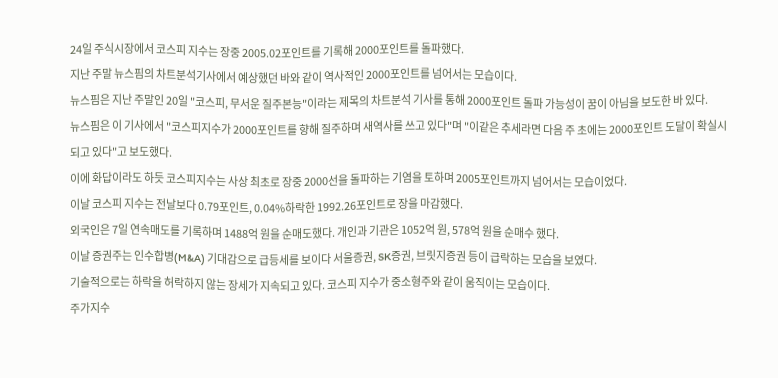24일 주식시장에서 코스피 지수는 장중 2005.02포인트를 기록해 2000포인트를 돌파했다.
지난 주말 뉴스핌의 차트분석기사에서 예상했던 바와 같이 역사적인 2000포인트를 넘어서는 모습이다.
뉴스핌은 지난 주말인 20일 "코스피, 무서운 질주본능"이라는 제목의 차트분석 기사를 통해 2000포인트 돌파 가능성이 꿈이 아님을 보도한 바 있다.
뉴스핌은 이 기사에서 "코스피지수가 2000포인트를 향해 질주하며 새역사를 쓰고 있다"며 "이같은 추세라면 다음 주 초에는 2000포인트 도달이 확실시 되고 있다"고 보도했다.
이에 화답이라도 하듯 코스피지수는 사상 최초로 장중 2000선을 돌파하는 기염을 토하며 2005포인트까지 넘어서는 모습이었다.
이날 코스피 지수는 전날보다 0.79포인트, 0.04%하락한 1992.26포인트로 장을 마감했다.
외국인은 7일 연속매도를 기록하며 1488억 원을 순매도했다. 개인과 기관은 1052억 원, 578억 원을 순매수 했다.
이날 증권주는 인수합병(M&A) 기대감으로 급등세를 보이다 서울증권, SK증권, 브릿지증권 등이 급락하는 모습을 보였다.
기술적으로는 하락을 허락하지 않는 장세가 지속되고 있다. 코스피 지수가 중소형주와 같이 움직이는 모습이다.
주가지수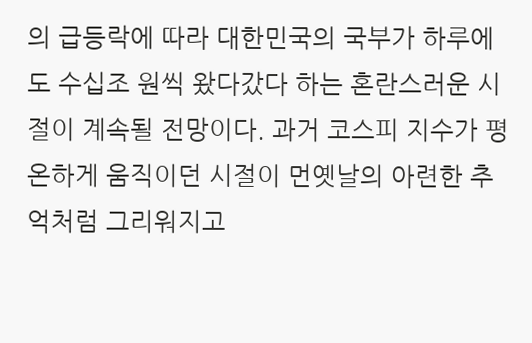의 급등락에 따라 대한민국의 국부가 하루에도 수십조 원씩 왔다갔다 하는 혼란스러운 시절이 계속될 전망이다. 과거 코스피 지수가 평온하게 움직이던 시절이 먼옛날의 아련한 추억처럼 그리워지고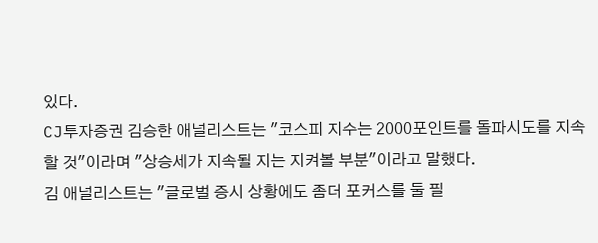있다.
CJ투자증권 김승한 애널리스트는 "코스피 지수는 2000포인트를 돌파시도를 지속할 것"이라며 "상승세가 지속될 지는 지켜볼 부분"이라고 말했다.
김 애널리스트는 "글로벌 증시 상황에도 좀더 포커스를 둘 필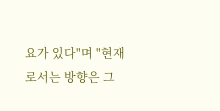요가 있다"며 "현재로서는 방향은 그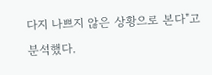다지 나쁘지 않은 상황으로 본다"고 분석했다.